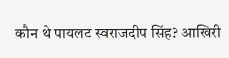कौन थे पायलट स्वराजदीप सिंह? आखिरी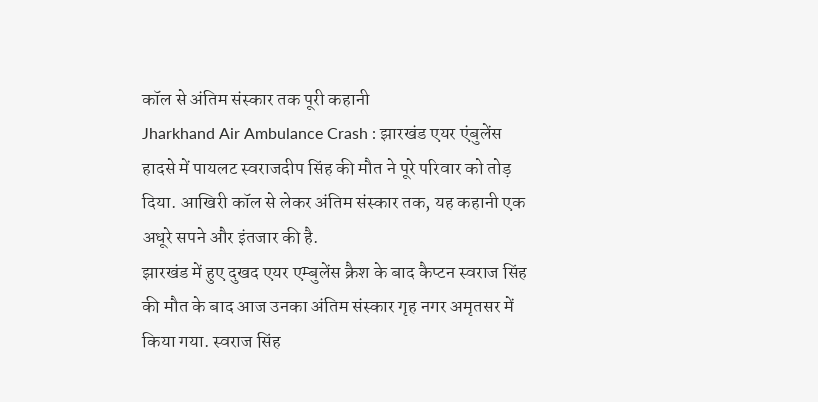कॉल से अंतिम संस्कार तक पूरी कहानी
Jharkhand Air Ambulance Crash : झारखंड एयर एंबुलेंस हादसे में पायलट स्वराजदीप सिंह की मौत ने पूरे परिवार को तोड़ दिया. आखिरी कॉल से लेकर अंतिम संस्कार तक, यह कहानी एक अधूरे सपने और इंतजार की है.
झारखंड में हुए दुखद एयर एम्बुलेंस क्रैश के बाद कैप्टन स्वराज सिंह की मौत के बाद आज उनका अंतिम संस्कार गृह नगर अमृतसर में किया गया. स्वराज सिंह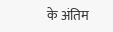के अंतिम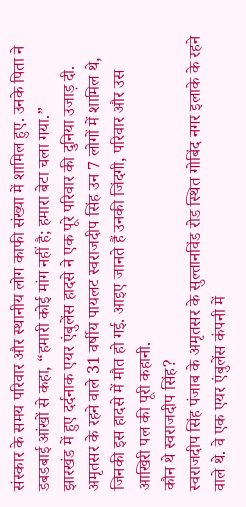संस्कार के समय परिवार और स्थानीय लोग काफी संख्या में शामिल हुए. उनके पिता ने डबडबाई आंखों से कहा, “हमारी कोई मांग नहीं है; हमारा बेटा चला गया.”
झारखंड में हुए दर्दनाक एयर एंबुलेंस हादसे ने एक पूरे परिवार की दुनिया उजाड़ दी. अमृतसर के रहने वाले 31 वर्षीय पायलट स्वराजदीप सिंह उन 7 लोगों में शामिल थे, जिनकी इस हादसे में मौत हो गई. आइए जानते हैं उनकी जिंदगी, परिवार और उस आखिरी पल की पूरी कहानी.
कौन थे स्वराजदीप सिंह?
स्वराजदीप सिंह पंजाब के अमृतसर के सुल्तानविंड रोड स्थित गोबिंद नगर इलाके के रहने वाले थे. वे एक एयर एंबुलेंस कंपनी में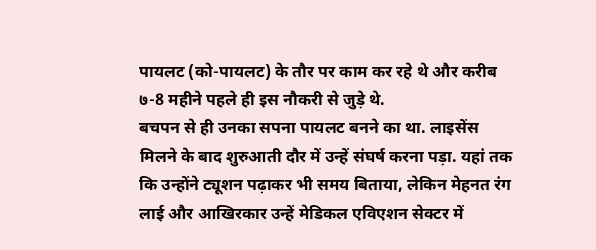पायलट (को-पायलट) के तौर पर काम कर रहे थे और करीब ७-8 महीने पहले ही इस नौकरी से जुड़े थे.
बचपन से ही उनका सपना पायलट बनने का था. लाइसेंस मिलने के बाद शुरुआती दौर में उन्हें संघर्ष करना पड़ा. यहां तक कि उन्होंने ट्यूशन पढ़ाकर भी समय बिताया, लेकिन मेहनत रंग लाई और आखिरकार उन्हें मेडिकल एविएशन सेक्टर में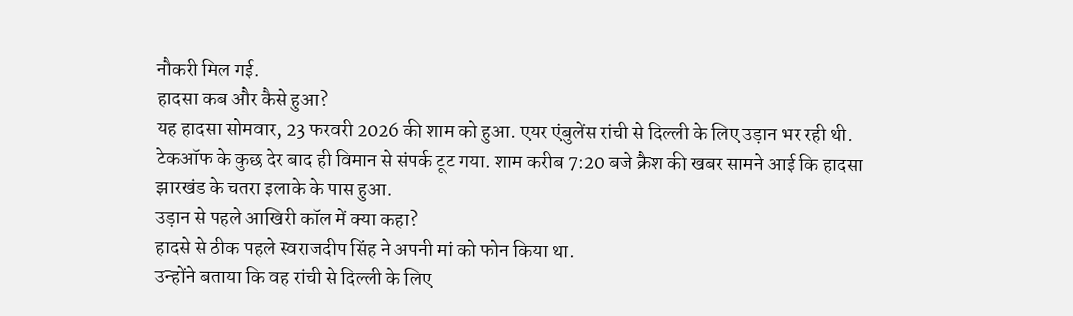नौकरी मिल गई.
हादसा कब और कैसे हुआ?
यह हादसा सोमवार, 23 फरवरी 2026 की शाम को हुआ. एयर एंबुलेंस रांची से दिल्ली के लिए उड़ान भर रही थी. टेकऑफ के कुछ देर बाद ही विमान से संपर्क टूट गया. शाम करीब 7:20 बजे क्रैश की खबर सामने आई कि हादसा झारखंड के चतरा इलाके के पास हुआ.
उड़ान से पहले आखिरी कॉल में क्या कहा?
हादसे से ठीक पहले स्वराजदीप सिंह ने अपनी मां को फोन किया था.
उन्होंने बताया कि वह रांची से दिल्ली के लिए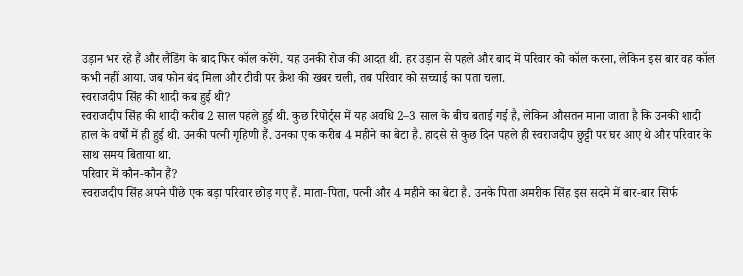उड़ान भर रहे हैं और लैंडिंग के बाद फिर कॉल करेंगे. यह उनकी रोज की आदत थी. हर उड़ान से पहले और बाद में परिवार को कॉल करना, लेकिन इस बार वह कॉल कभी नहीं आया. जब फोन बंद मिला और टीवी पर क्रैश की खबर चली, तब परिवार को सच्चाई का पता चला.
स्वराजदीप सिंह की शादी कब हुई थी?
स्वराजदीप सिंह की शादी करीब 2 साल पहले हुई थी. कुछ रिपोर्ट्स में यह अवधि 2–3 साल के बीच बताई गई है, लेकिन औसतन माना जाता है कि उनकी शादी हाल के वर्षों में ही हुई थी. उनकी पत्नी गृहिणी हैं. उनका एक करीब 4 महीने का बेटा है. हादसे से कुछ दिन पहले ही स्वराजदीप छुट्टी पर घर आए थे और परिवार के साथ समय बिताया था.
परिवार में कौन-कौन हैं?
स्वराजदीप सिंह अपने पीछे एक बड़ा परिवार छोड़ गए हैं. माता-पिता, पत्नी और 4 महीने का बेटा है. उनके पिता अमरीक सिंह इस सदमे में बार-बार सिर्फ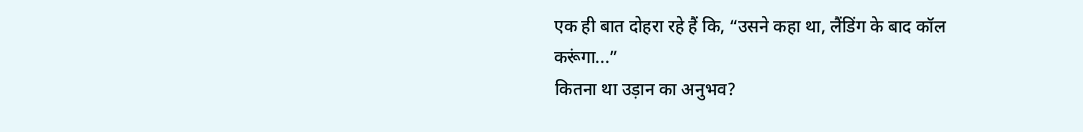एक ही बात दोहरा रहे हैं कि, “उसने कहा था, लैंडिंग के बाद कॉल करूंगा...”
कितना था उड़ान का अनुभव?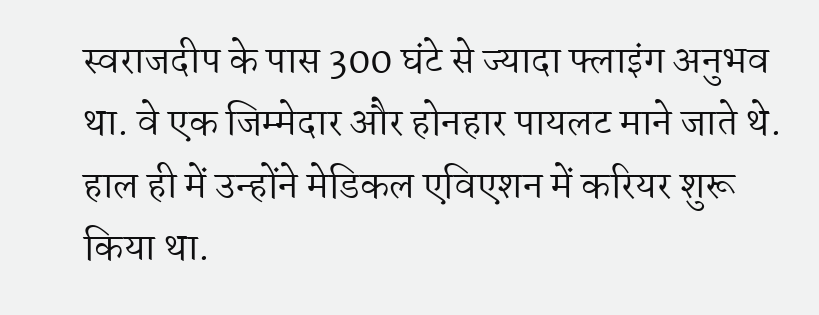स्वराजदीप के पास 300 घंटे से ज्यादा फ्लाइंग अनुभव था. वे एक जिम्मेदार और होनहार पायलट माने जाते थे. हाल ही में उन्होंने मेडिकल एविएशन में करियर शुरू किया था.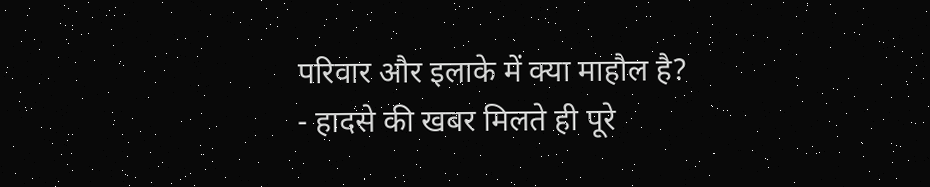परिवार और इलाके में क्या माहौल है?
- हादसे की खबर मिलते ही पूरे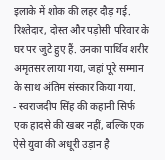इलाके में शोक की लहर दौड़ गई. रिश्तेदार, दोस्त और पड़ोसी परिवार के घर पर जुटे हुए हैं. उनका पार्थिव शरीर अमृतसर लाया गया, जहां पूरे सम्मान के साथ अंतिम संस्कार किया गया.
- स्वराजदीप सिंह की कहानी सिर्फ एक हादसे की खबर नहीं, बल्कि एक ऐसे युवा की अधूरी उड़ान है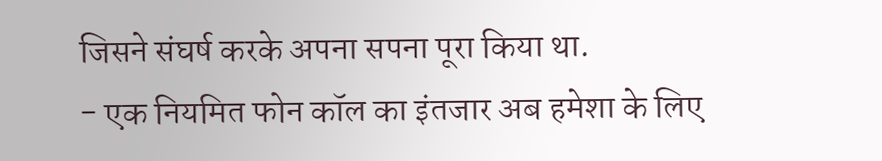जिसने संघर्ष करके अपना सपना पूरा किया था.
- एक नियमित फोन कॉल का इंतजार अब हमेशा के लिए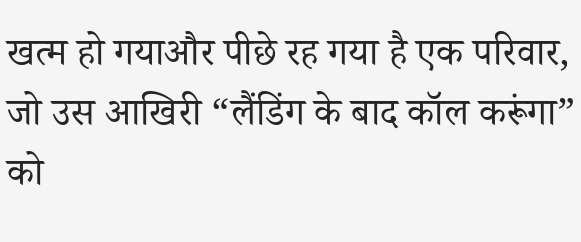खत्म हो गयाऔर पीछे रह गया है एक परिवार, जो उस आखिरी “लैंडिंग के बाद कॉल करूंगा” को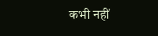कभी नहीं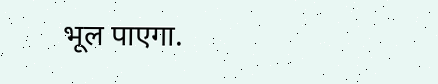भूल पाएगा.